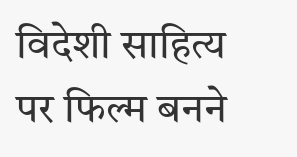विदेशी साहित्य पर फिल्म बनने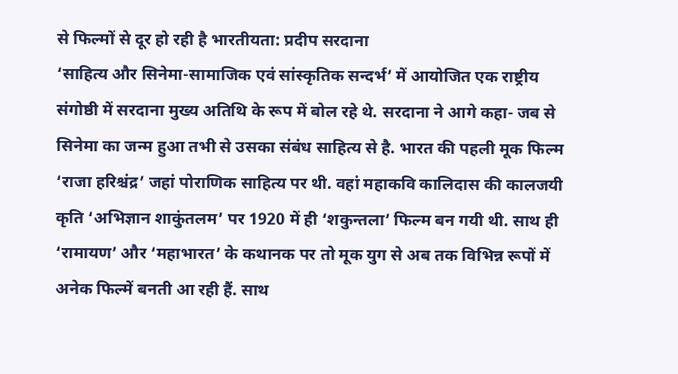से फिल्मों से दूर हो रही है भारतीयता: प्रदीप सरदाना
‘साहित्य और सिनेमा-सामाजिक एवं सांस्कृतिक सन्दर्भ’ में आयोजित एक राष्ट्रीय संगोष्ठी में सरदाना मुख्य अतिथि के रूप में बोल रहे थे. सरदाना ने आगे कहा- जब से सिनेमा का जन्म हुआ तभी से उसका संबंध साहित्य से है. भारत की पहली मूक फिल्म ‘राजा हरिश्चंद्र’ जहां पोराणिक साहित्य पर थी. वहां महाकवि कालिदास की कालजयी कृति ‘अभिज्ञान शाकुंतलम’ पर 1920 में ही ‘शकुन्तला’ फिल्म बन गयी थी. साथ ही ‘रामायण’ और ‘महाभारत’ के कथानक पर तो मूक युग से अब तक विभिन्न रूपों में अनेक फिल्में बनती आ रही हैं. साथ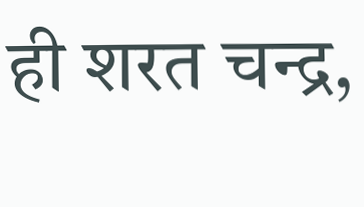ही शरत चन्द्र,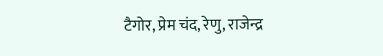टैगोर, प्रेम चंद, रेणु, राजेन्द्र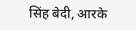सिंह बेदी, आरके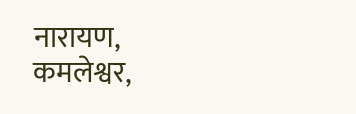नारायण, कमलेश्वर,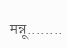मन्नू........